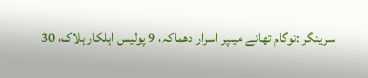سرینگر :نوگام تھانے میںپر اسرار دھماکہ، 9 پولیس اہلکار ہلاک، 30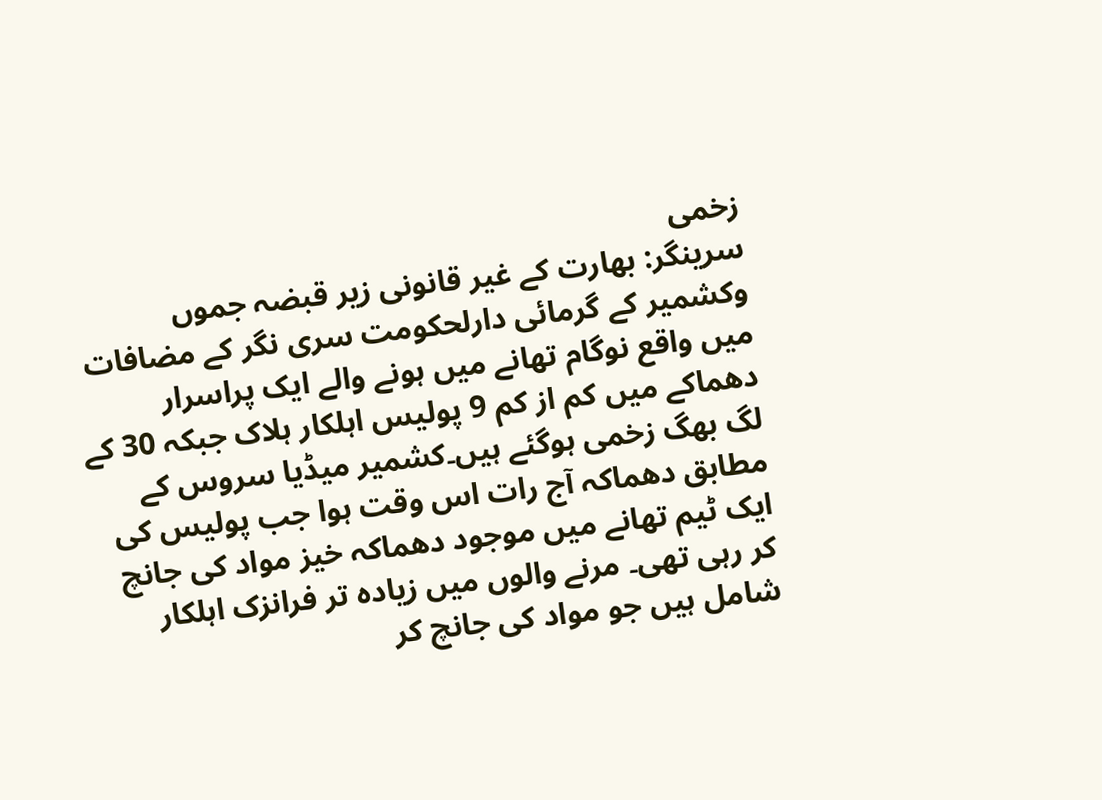زخمی
سرینگر: بھارت کے غیر قانونی زیر قبضہ جموں وکشمیر کے گرمائی دارلحکومت سری نگر کے مضافات میں واقع نوگام تھانے میں ہونے والے ایک پراسرار دھماکے میں کم از کم 9 پولیس اہلکار ہلاک جبکہ 30 کے لگ بھگ زخمی ہوگئے ہیں۔کشمیر میڈیا سروس کے مطابق دھماکہ آج رات اس وقت ہوا جب پولیس کی ایک ٹیم تھانے میں موجود دھماکہ خیز مواد کی جانچ کر رہی تھی۔ مرنے والوں میں زیادہ تر فرانزک اہلکار شامل ہیں جو مواد کی جانچ کر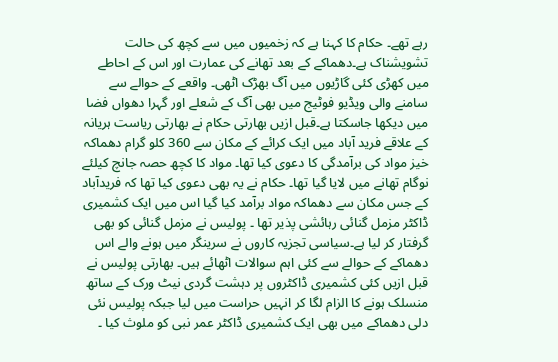رہے تھے۔ حکام کا کہنا ہے کہ زخمیوں میں سے کچھ کی حالت تشویشناک ہے۔دھماکے کے بعد تھانے کی عمارت اور اس کے احاطے میں کھڑی کئی گاڑیوں میں آگ بھڑک اٹھی۔ واقعے کے حوالے سے سامنے والی ویڈیو فوٹیج میں بھی آگ کے شعلے اور گہرا دھواں فضا میں دیکھا جاسکتا ہے۔قبل ازیں بھارتی حکام نے بھارتی ریاست ہریانہ کے علاقے فرید آباد میں ایک کرائے کے مکان سے 360 کلو گرام دھماکہ خیز مواد کی برآمدگی کا دعوی کیا تھا۔ مواد کا کچھ حصہ جانچ کیلئے نوگام تھانے میں لایا گیا تھا۔ حکام نے یہ بھی دعوی کیا تھا کہ فریدآباد کے جس مکان سے دھماکہ مواد برآمد کیا گیا اس میں ایک کشمیری ڈاکٹر مزمل گنائی رہائشی پذیر تھا ۔ پولیس نے مزمل گنائی کو بھی گرفتار کر لیا ہے۔سیاسی تجزیہ کاروں نے سرینگر میں ہونے والے اس دھماکے کے حوالے سے کئی اہم سوالات اٹھائے ہیں۔ بھارتی پولیس نے قبل ازیں کئی کشمیری ڈاکٹروں پر دہشت گردی نیٹ ورک کے ساتھ منسلک ہونے کا الزام لگا کر انہیں حراست میں لیا جبکہ پولیس نئی دلی دھماکے میں بھی ایک کشمیری ڈاکٹر عمر نبی کو ملوث کیا ۔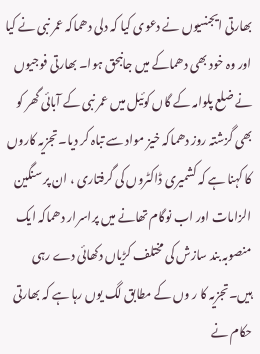بھارتی ایجنسیوں نے دعوی کیا کہ دلی دھماکہ عمر نبی نے کیا اور وہ خود بھی دھماکے میں جانبحق ہوا۔ بھارتی فوجیوں نے ضلع پلوامہ کے گاں کوئیل میں عمر نبی کے آبائی گھر کو بھی گزشتہ روز دھماکہ خیز مواد سے تباہ کر دیا۔تجزیہ کاروں کا کہنا ہے کہ کشمیری ڈاکٹروں کی گرفتاری ، ان پر سنگین الزامات اور اب نوگام تھانے میں پراسرار دھماکہ ایک منصوبہ بند سازش کی مختلف کڑیاں دکھائی دے رہی ہیں۔تجزیہ کا ر وں کے مطابق لگ یوں رہا ہے کہ بھارتی حکام نے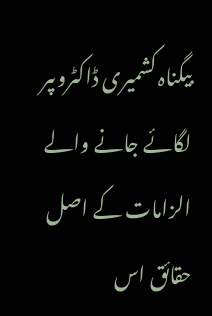بیگناہ کشمیری ڈاکٹروںپر لگائے جانے والے الزامات کے اصل حقائق اس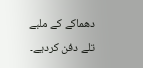دھماکے کے ملبے تلے دفن کردیے۔